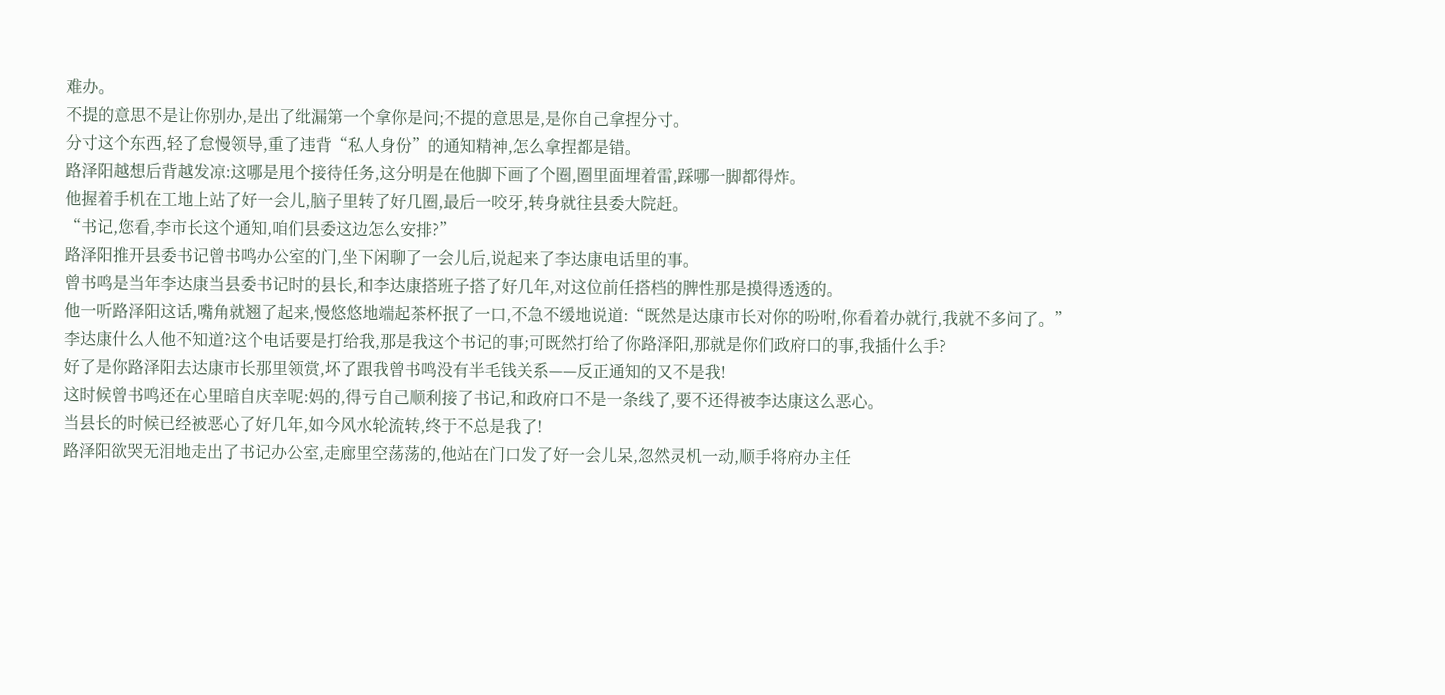难办。
不提的意思不是让你别办,是出了纰漏第一个拿你是问;不提的意思是,是你自己拿捏分寸。
分寸这个东西,轻了怠慢领导,重了违背“私人身份”的通知精神,怎么拿捏都是错。
路泽阳越想后背越发凉:这哪是甩个接待任务,这分明是在他脚下画了个圈,圈里面埋着雷,踩哪一脚都得炸。
他握着手机在工地上站了好一会儿,脑子里转了好几圈,最后一咬牙,转身就往县委大院赶。
“书记,您看,李市长这个通知,咱们县委这边怎么安排?”
路泽阳推开县委书记曾书鸣办公室的门,坐下闲聊了一会儿后,说起来了李达康电话里的事。
曾书鸣是当年李达康当县委书记时的县长,和李达康搭班子搭了好几年,对这位前任搭档的脾性那是摸得透透的。
他一听路泽阳这话,嘴角就翘了起来,慢悠悠地端起茶杯抿了一口,不急不缓地说道:“既然是达康市长对你的吩咐,你看着办就行,我就不多问了。”
李达康什么人他不知道?这个电话要是打给我,那是我这个书记的事;可既然打给了你路泽阳,那就是你们政府口的事,我插什么手?
好了是你路泽阳去达康市长那里领赏,坏了跟我曾书鸣没有半毛钱关系——反正通知的又不是我!
这时候曾书鸣还在心里暗自庆幸呢:妈的,得亏自己顺利接了书记,和政府口不是一条线了,要不还得被李达康这么恶心。
当县长的时候已经被恶心了好几年,如今风水轮流转,终于不总是我了!
路泽阳欲哭无泪地走出了书记办公室,走廊里空荡荡的,他站在门口发了好一会儿呆,忽然灵机一动,顺手将府办主任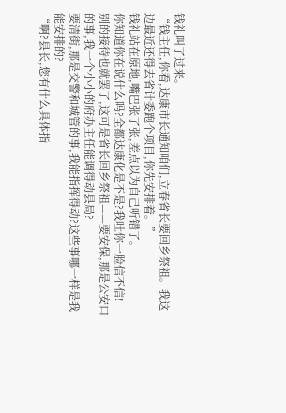钱礼叫了过来。
“钱主任,你看,达康市长通知咱们,立春省长要回乡祭祖。我这边最近还得去省计委跑个项目,你先安排着。”
钱礼站在原地,嘴巴张了张,差点以为自己听错了。
你知道你在说什么吗?全都达康化是不是?我吐你一脸信不信!
别的接待也就罢了,这可是省长回乡祭祖——要安保,那是公安口的事,我一个小小的府办主任能调得动县局?
要清街,那是交警和城管的事,我能指挥得动?这些事哪一样是我能安排的?
“啊?县长,您有什么具体指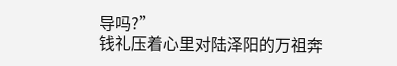导吗?”
钱礼压着心里对陆泽阳的万祖奔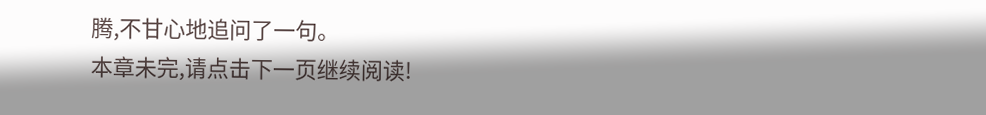腾,不甘心地追问了一句。
本章未完,请点击下一页继续阅读!